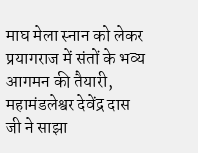माघ मेला स्नान को लेकर प्रयागराज में संतों के भव्य आगमन की तैयारी, महामंडलेश्वर देवेंद्र दास जी ने साझा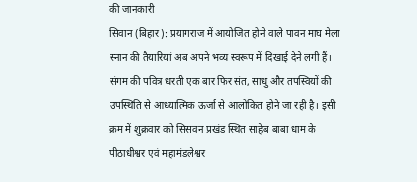की जानकारी
सिवान (बिहार): प्रयागराज में आयोजित होने वाले पावन माघ मेला स्नान की तैयारियां अब अपने भव्य स्वरूप में दिखाई देने लगी हैं। संगम की पवित्र धरती एक बार फिर संत, साधु और तपस्वियों की उपस्थिति से आध्यात्मिक ऊर्जा से आलोकित होने जा रही है। इसी क्रम में शुक्रवार को सिसवन प्रखंड स्थित साहेब बाबा धाम के पीठाधीश्वर एवं महामंडलेश्वर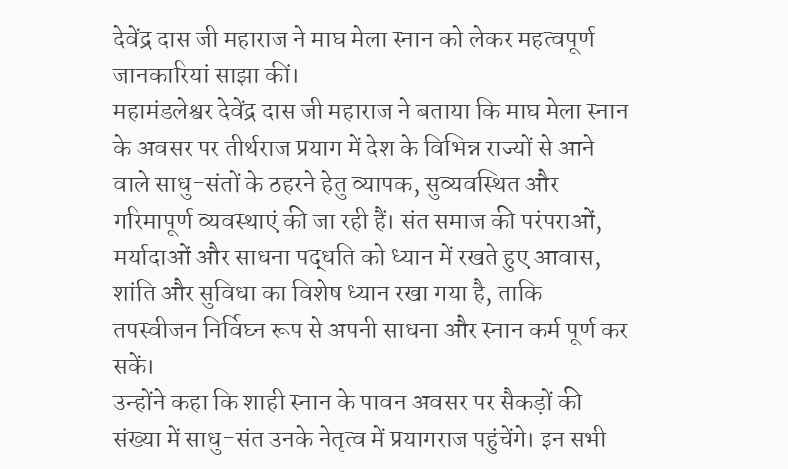देवेंद्र दास जी महाराज ने माघ मेला स्नान को लेकर महत्वपूर्ण जानकारियां साझा कीं।
महामंडलेश्वर देवेंद्र दास जी महाराज ने बताया कि माघ मेला स्नान के अवसर पर तीर्थराज प्रयाग में देश के विभिन्न राज्यों से आने वाले साधु-संतों के ठहरने हेतु व्यापक, सुव्यवस्थित और गरिमापूर्ण व्यवस्थाएं की जा रही हैं। संत समाज की परंपराओं, मर्यादाओं और साधना पद्धति को ध्यान में रखते हुए आवास, शांति और सुविधा का विशेष ध्यान रखा गया है, ताकि तपस्वीजन निर्विघ्न रूप से अपनी साधना और स्नान कर्म पूर्ण कर सकें।
उन्होंने कहा कि शाही स्नान के पावन अवसर पर सैकड़ों की संख्या में साधु-संत उनके नेतृत्व में प्रयागराज पहुंचेंगे। इन सभी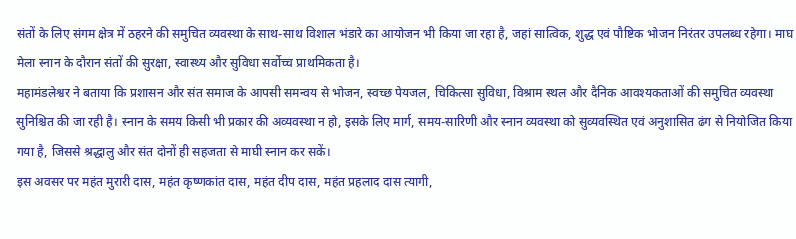संतों के लिए संगम क्षेत्र में ठहरने की समुचित व्यवस्था के साथ-साथ विशाल भंडारे का आयोजन भी किया जा रहा है, जहां सात्विक, शुद्ध एवं पौष्टिक भोजन निरंतर उपलब्ध रहेगा। माघ मेला स्नान के दौरान संतों की सुरक्षा, स्वास्थ्य और सुविधा सर्वोच्च प्राथमिकता है।
महामंडलेश्वर ने बताया कि प्रशासन और संत समाज के आपसी समन्वय से भोजन, स्वच्छ पेयजल, चिकित्सा सुविधा, विश्राम स्थल और दैनिक आवश्यकताओं की समुचित व्यवस्था सुनिश्चित की जा रही है। स्नान के समय किसी भी प्रकार की अव्यवस्था न हो, इसके लिए मार्ग, समय-सारिणी और स्नान व्यवस्था को सुव्यवस्थित एवं अनुशासित ढंग से नियोजित किया गया है, जिससे श्रद्धालु और संत दोनों ही सहजता से माघी स्नान कर सकें।
इस अवसर पर महंत मुरारी दास, महंत कृष्णकांत दास, महंत दीप दास, महंत प्रहलाद दास त्यागी,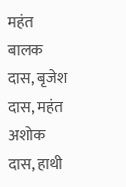महंत बालक दास, बृजेश दास, महंत अशोक दास, हाथी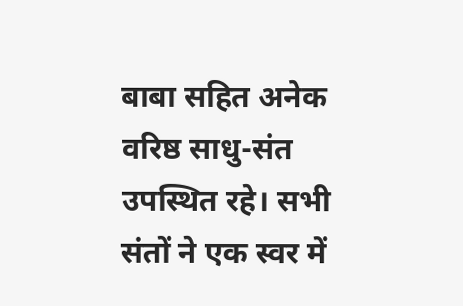बाबा सहित अनेक वरिष्ठ साधु-संत उपस्थित रहे। सभी संतों ने एक स्वर में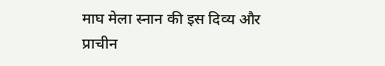माघ मेला स्नान की इस दिव्य और प्राचीन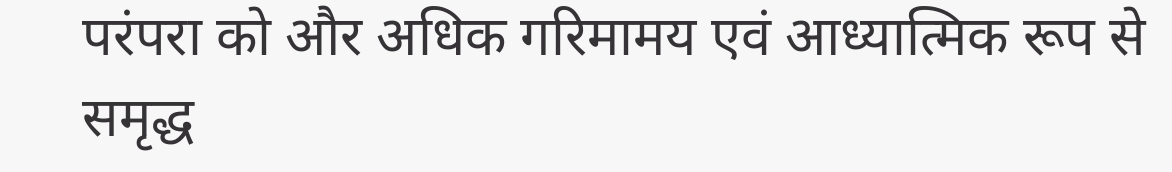परंपरा को और अधिक गरिमामय एवं आध्यात्मिक रूप से समृद्ध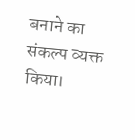बनाने का संकल्प व्यक्त किया।